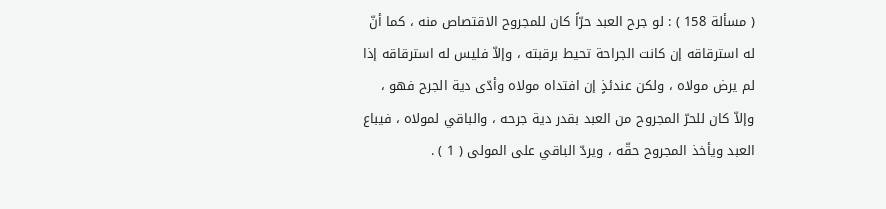( مسألة 158 ) : لو جرح العبد حرّاً كان للمجروح الاقتصاص منه ، كما أنّ له استرقاقه إن كانت الجراحة تحيط برقبته ، وإلاّ فليس له استرقاقه إذا لم يرض مولاه ، ولكن عندئذٍ إن افتداه مولاه وأدّى دية الجرح فهو ، وإلاّ كان للحرّ المجروح من العبد بقدر دية جرحه ، والباقي لمولاه ، فيباع العبد ويأخذ المجروح حقّه ، ويردّ الباقي على المولى ( 1 ) .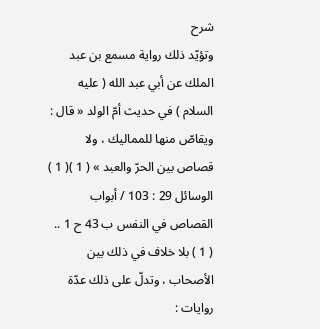شرح
وتؤيّد ذلك رواية مسمع بن عبد الملك عن أبي عبد الله ( عليه السلام ) في حديث أمّ الولد « قال : ويقاصّ منها للمماليك ، ولا قصاص بين الحرّ والعبد » ( 1 )( 1 ) الوسائل 29 : 103 / أبواب القصاص في النفس ب 43 ح 1 ..
( 1 ) بلا خلاف في ذلك بين الأصحاب ، وتدلّ على ذلك عدّة روايات :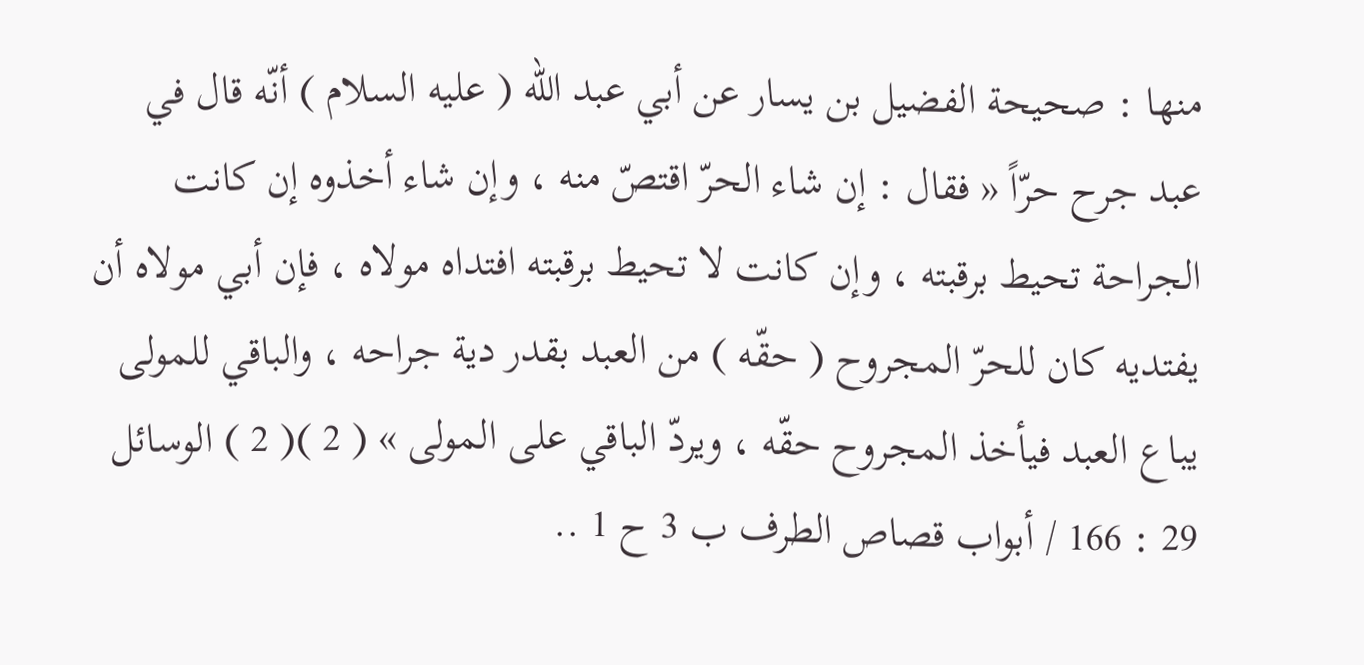منها : صحيحة الفضيل بن يسار عن أبي عبد الله ( عليه السلام ) أنّه قال في عبد جرح حرّاً « فقال : إن شاء الحرّ اقتصّ منه ، وإن شاء أخذوه إن كانت الجراحة تحيط برقبته ، وإن كانت لا تحيط برقبته افتداه مولاه ، فإن أبي مولاه أن يفتديه كان للحرّ المجروح ( حقّه ) من العبد بقدر دية جراحه ، والباقي للمولى يباع العبد فيأخذ المجروح حقّه ، ويردّ الباقي على المولى » ( 2 )( 2 ) الوسائل 29 : 166 / أبواب قصاص الطرف ب 3 ح 1 ..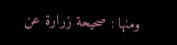ومنها : صحيحة زرارة عن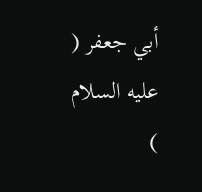أبي جعفر ( عليه السلام )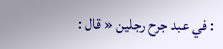: في عبد جرح رجلين « قال :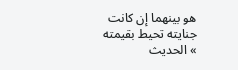هو بينهما إن كانت جنايته تحيط بقيمته » الحديث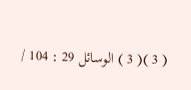( 3 )( 3 ) الوسائل 29 : 104 /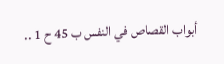أبواب القصاص في النفس ب 45 ح 1 ..